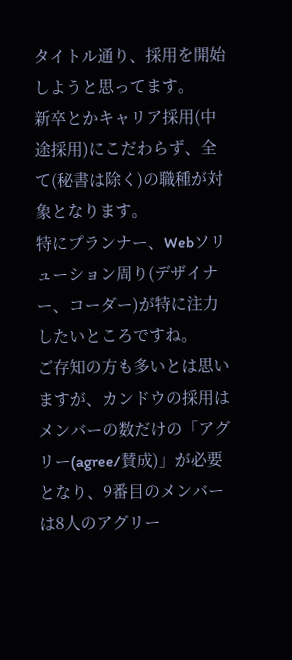タイトル通り、採用を開始しようと思ってます。
新卒とかキャリア採用(中途採用)にこだわらず、全て(秘書は除く)の職種が対象となります。
特にプランナー、Webソリューション周り(デザイナー、コーダー)が特に注力したいところですね。
ご存知の方も多いとは思いますが、カンドウの採用はメンバーの数だけの「アグリー(agree/賛成)」が必要となり、9番目のメンバーは8人のアグリー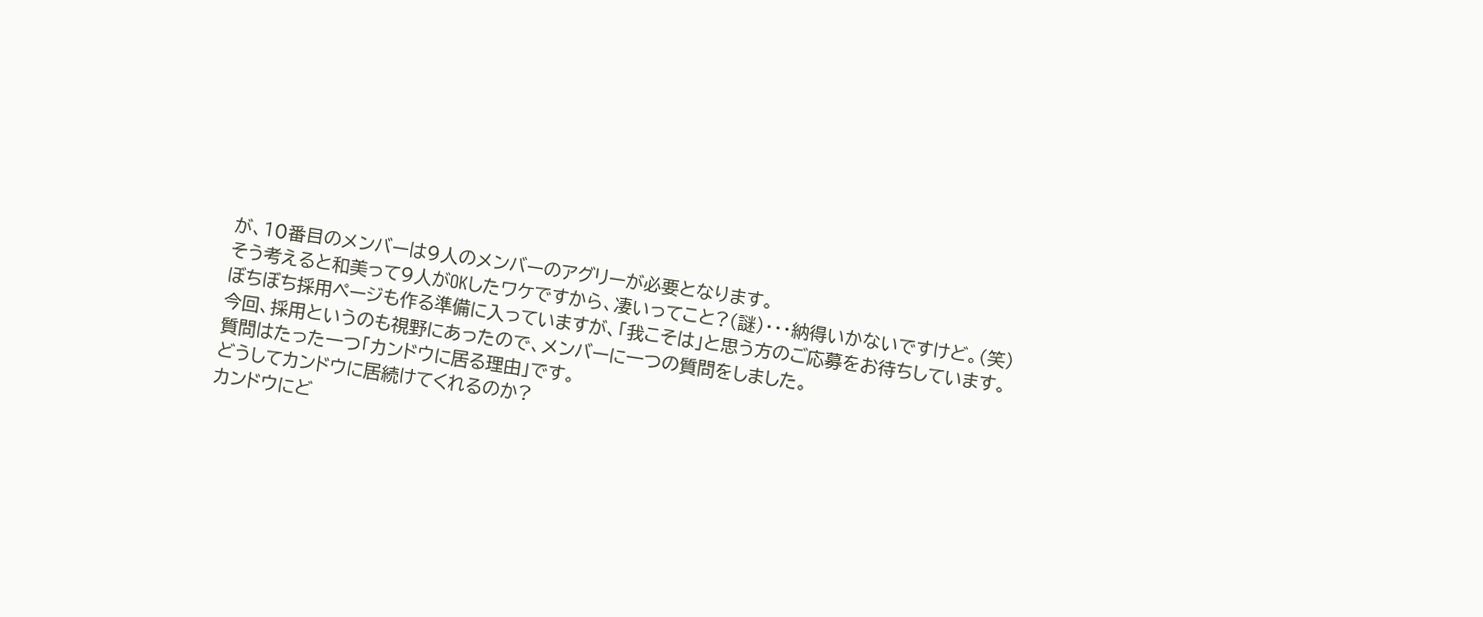が、10番目のメンバーは9人のメンバーのアグリーが必要となります。
そう考えると和美って9人がOKしたワケですから、凄いってこと?(謎)・・・納得いかないですけど。(笑)
ぼちぼち採用ページも作る準備に入っていますが、「我こそは」と思う方のご応募をお待ちしています。
今回、採用というのも視野にあったので、メンバーに一つの質問をしました。
質問はたった一つ「カンドウに居る理由」です。
どうしてカンドウに居続けてくれるのか?
カンドウにど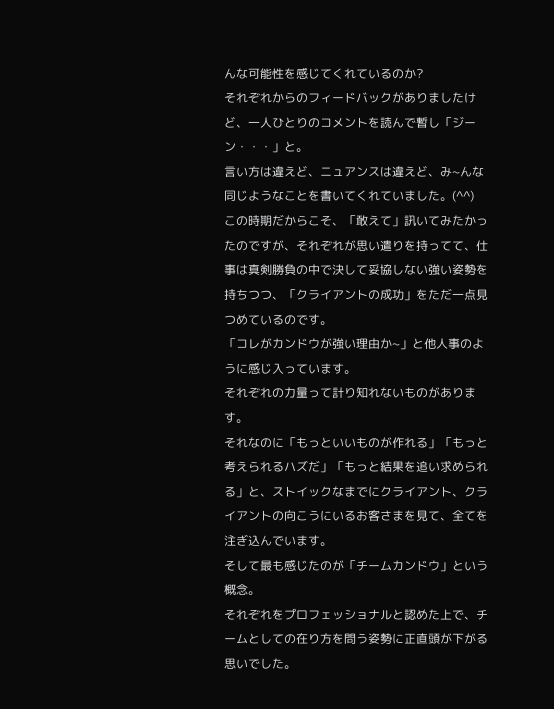んな可能性を感じてくれているのか?
それぞれからのフィードバックがありましたけど、一人ひとりのコメントを読んで暫し「ジーン・・・」と。
言い方は違えど、ニュアンスは違えど、み~んな同じようなことを書いてくれていました。(^^)
この時期だからこそ、「敢えて」訊いてみたかったのですが、それぞれが思い遣りを持ってて、仕事は真剣勝負の中で決して妥協しない強い姿勢を持ちつつ、「クライアントの成功」をただ一点見つめているのです。
「コレがカンドウが強い理由か~」と他人事のように感じ入っています。
それぞれの力量って計り知れないものがあります。
それなのに「もっといいものが作れる」「もっと考えられるハズだ」「もっと結果を追い求められる」と、ストイックなまでにクライアント、クライアントの向こうにいるお客さまを見て、全てを注ぎ込んでいます。
そして最も感じたのが「チームカンドウ」という概念。
それぞれをプロフェッショナルと認めた上で、チームとしての在り方を問う姿勢に正直頭が下がる思いでした。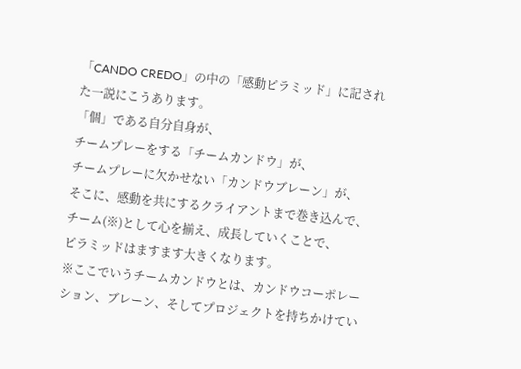「CANDO CREDO」の中の「感動ピラミッド」に記された一説にこうあります。
「個」である自分自身が、
チームプレーをする「チームカンドウ」が、
チームプレーに欠かせない「カンドウブレーン」が、
そこに、感動を共にするクライアントまで巻き込んで、
チーム(※)として心を揃え、成長していくことで、
ピラミッドはますます大きくなります。
※ここでいうチームカンドウとは、カンドウコーポレーション、ブレーン、そしてプロジェクトを持ちかけてい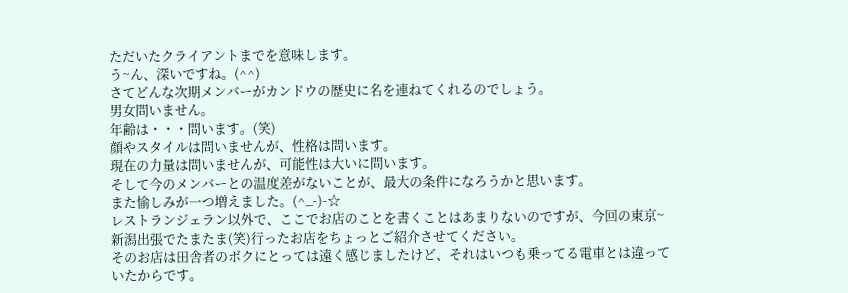ただいたクライアントまでを意味します。
う~ん、深いですね。(^^)
さてどんな次期メンバーがカンドウの歴史に名を連ねてくれるのでしょう。
男女問いません。
年齢は・・・問います。(笑)
顔やスタイルは問いませんが、性格は問います。
現在の力量は問いませんが、可能性は大いに問います。
そして今のメンバーとの温度差がないことが、最大の条件になろうかと思います。
また愉しみが一つ増えました。(^_-)-☆
レストランジェラン以外で、ここでお店のことを書くことはあまりないのですが、今回の東京~新潟出張でたまたま(笑)行ったお店をちょっとご紹介させてください。
そのお店は田舎者のボクにとっては遠く感じましたけど、それはいつも乗ってる電車とは違っていたからです。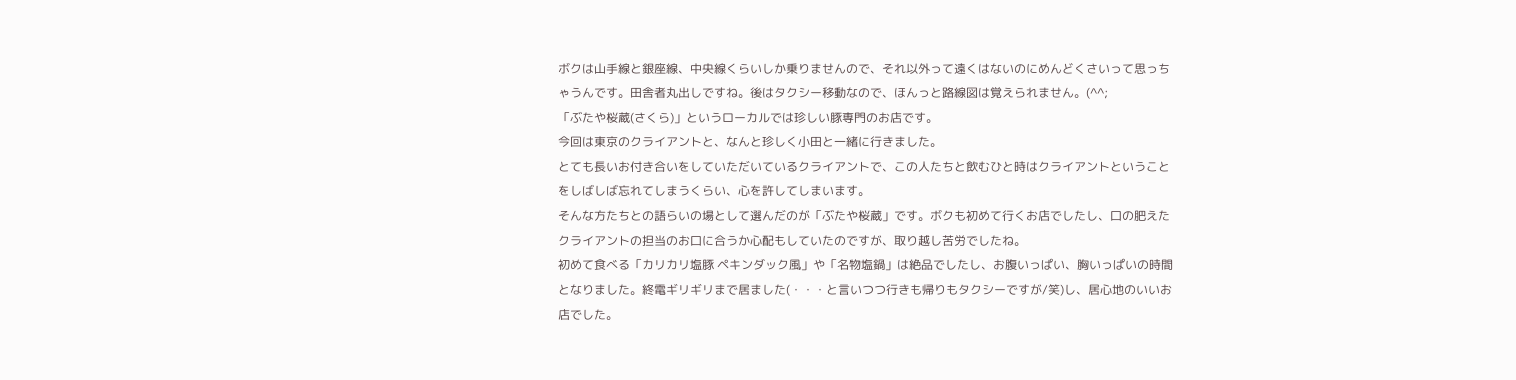ボクは山手線と銀座線、中央線くらいしか乗りませんので、それ以外って遠くはないのにめんどくさいって思っちゃうんです。田舎者丸出しですね。後はタクシー移動なので、ほんっと路線図は覚えられません。(^^;
「ぶたや桜蔵(さくら)」というローカルでは珍しい豚専門のお店です。
今回は東京のクライアントと、なんと珍しく小田と一緒に行きました。
とても長いお付き合いをしていただいているクライアントで、この人たちと飲むひと時はクライアントということをしばしば忘れてしまうくらい、心を許してしまいます。
そんな方たちとの語らいの場として選んだのが「ぶたや桜蔵」です。ボクも初めて行くお店でしたし、口の肥えたクライアントの担当のお口に合うか心配もしていたのですが、取り越し苦労でしたね。
初めて食べる「カリカリ塩豚 ペキンダック風」や「名物塩鍋」は絶品でしたし、お腹いっぱい、胸いっぱいの時間となりました。終電ギリギリまで居ました(・・・と言いつつ行きも帰りもタクシーですが/笑)し、居心地のいいお店でした。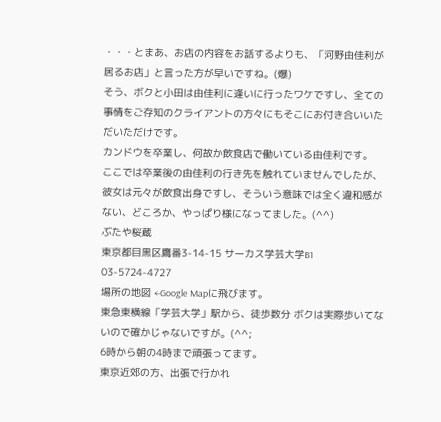・・・とまあ、お店の内容をお話するよりも、「河野由佳利が居るお店」と言った方が早いですね。(爆)
そう、ボクと小田は由佳利に逢いに行ったワケですし、全ての事情をご存知のクライアントの方々にもそこにお付き合いいただいただけです。
カンドウを卒業し、何故か飲食店で働いている由佳利です。
ここでは卒業後の由佳利の行き先を触れていませんでしたが、彼女は元々が飲食出身ですし、そういう意味では全く違和感がない、どころか、やっぱり様になってました。(^^)
ぶたや桜蔵
東京都目黒区鷹番3-14-15 サーカス学芸大学B1
03-5724-4727
場所の地図 ←Google Mapに飛びます。
東急東横線「学芸大学」駅から、徒歩数分 ボクは実際歩いてないので確かじゃないですが。(^^;
6時から朝の4時まで頑張ってます。
東京近郊の方、出張で行かれ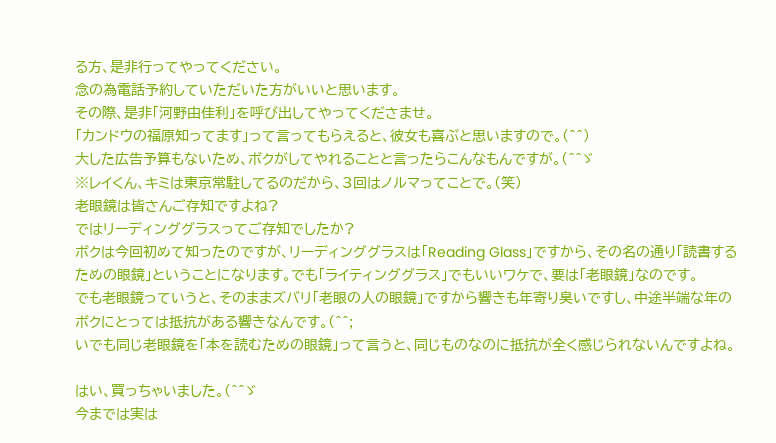る方、是非行ってやってください。
念の為電話予約していただいた方がいいと思います。
その際、是非「河野由佳利」を呼び出してやってくださませ。
「カンドウの福原知ってます」って言ってもらえると、彼女も喜ぶと思いますので。(^^)
大した広告予算もないため、ボクがしてやれることと言ったらこんなもんですが。(^^ゞ
※レイくん、キミは東京常駐してるのだから、3回はノルマってことで。(笑)
老眼鏡は皆さんご存知ですよね?
ではリーディンググラスってご存知でしたか?
ボクは今回初めて知ったのですが、リーディンググラスは「Reading Glass」ですから、その名の通り「読書するための眼鏡」ということになります。でも「ライティンググラス」でもいいワケで、要は「老眼鏡」なのです。
でも老眼鏡っていうと、そのままズバリ「老眼の人の眼鏡」ですから響きも年寄り臭いですし、中途半端な年のボクにとっては抵抗がある響きなんです。(^^;
いでも同じ老眼鏡を「本を読むための眼鏡」って言うと、同じものなのに抵抗が全く感じられないんですよね。

はい、買っちゃいました。(^^ゞ
今までは実は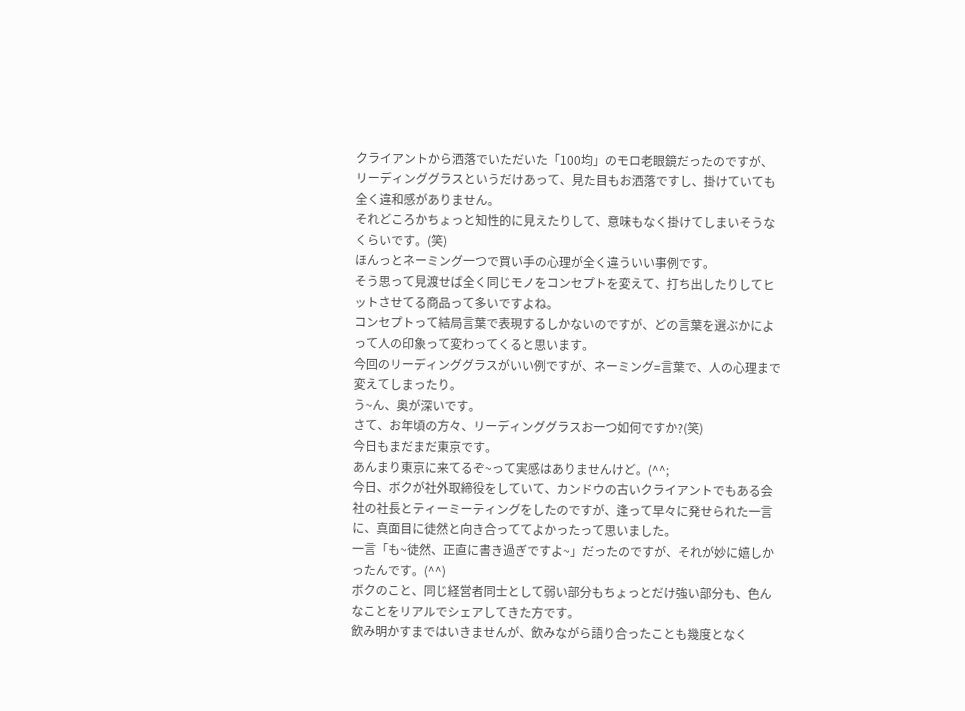クライアントから洒落でいただいた「100均」のモロ老眼鏡だったのですが、リーディンググラスというだけあって、見た目もお洒落ですし、掛けていても全く違和感がありません。
それどころかちょっと知性的に見えたりして、意味もなく掛けてしまいそうなくらいです。(笑)
ほんっとネーミング一つで買い手の心理が全く違ういい事例です。
そう思って見渡せば全く同じモノをコンセプトを変えて、打ち出したりしてヒットさせてる商品って多いですよね。
コンセプトって結局言葉で表現するしかないのですが、どの言葉を選ぶかによって人の印象って変わってくると思います。
今回のリーディンググラスがいい例ですが、ネーミング=言葉で、人の心理まで変えてしまったり。
う~ん、奥が深いです。
さて、お年頃の方々、リーディンググラスお一つ如何ですか?(笑)
今日もまだまだ東京です。
あんまり東京に来てるぞ~って実感はありませんけど。(^^;
今日、ボクが社外取締役をしていて、カンドウの古いクライアントでもある会社の社長とティーミーティングをしたのですが、逢って早々に発せられた一言に、真面目に徒然と向き合っててよかったって思いました。
一言「も~徒然、正直に書き過ぎですよ~」だったのですが、それが妙に嬉しかったんです。(^^)
ボクのこと、同じ経営者同士として弱い部分もちょっとだけ強い部分も、色んなことをリアルでシェアしてきた方です。
飲み明かすまではいきませんが、飲みながら語り合ったことも幾度となく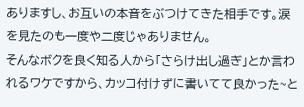ありますし、お互いの本音をぶつけてきた相手です。涙を見たのも一度や二度じゃありません。
そんなボクを良く知る人から「さらけ出し過ぎ」とか言われるワケですから、カッコ付けずに書いてて良かった~と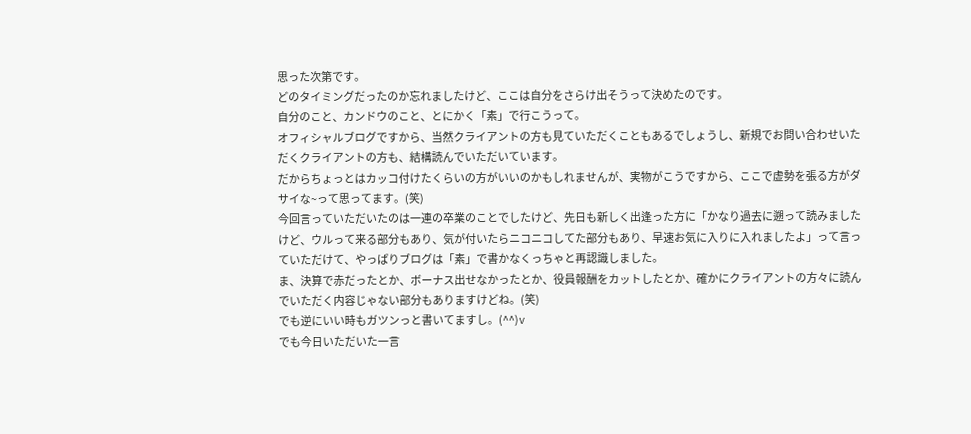思った次第です。
どのタイミングだったのか忘れましたけど、ここは自分をさらけ出そうって決めたのです。
自分のこと、カンドウのこと、とにかく「素」で行こうって。
オフィシャルブログですから、当然クライアントの方も見ていただくこともあるでしょうし、新規でお問い合わせいただくクライアントの方も、結構読んでいただいています。
だからちょっとはカッコ付けたくらいの方がいいのかもしれませんが、実物がこうですから、ここで虚勢を張る方がダサイな~って思ってます。(笑)
今回言っていただいたのは一連の卒業のことでしたけど、先日も新しく出逢った方に「かなり過去に遡って読みましたけど、ウルって来る部分もあり、気が付いたらニコニコしてた部分もあり、早速お気に入りに入れましたよ」って言っていただけて、やっぱりブログは「素」で書かなくっちゃと再認識しました。
ま、決算で赤だったとか、ボーナス出せなかったとか、役員報酬をカットしたとか、確かにクライアントの方々に読んでいただく内容じゃない部分もありますけどね。(笑)
でも逆にいい時もガツンっと書いてますし。(^^)v
でも今日いただいた一言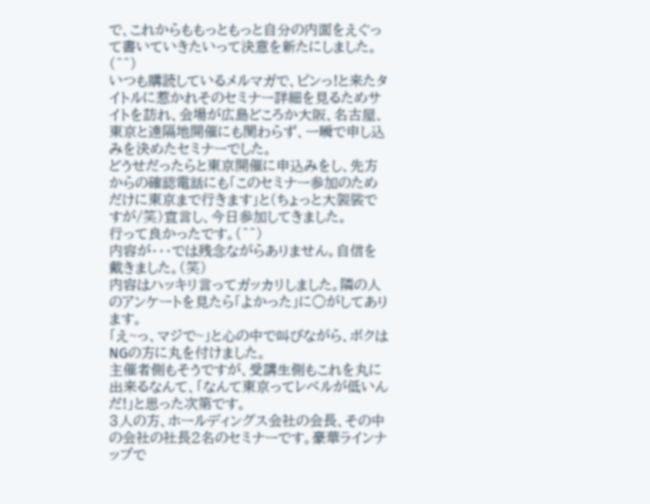で、これからももっともっと自分の内面をえぐって書いていきたいって決意を新たにしました。(^^)
いつも購読しているメルマガで、ピンっ!と来たタイトルに惹かれそのセミナー詳細を見るためサイトを訪れ、会場が広島どころか大阪、名古屋、東京と遠隔地開催にも関わらず、一瞬で申し込みを決めたセミナーでした。
どうせだったらと東京開催に申込みをし、先方からの確認電話にも「このセミナー参加のためだけに東京まで行きます」と(ちょっと大袈裟ですが/笑)宣言し、今日参加してきました。
行って良かったです。(^^)
内容が・・・では残念ながらありません。自信を戴きました。(笑)
内容はハッキリ言ってガッカリしました。隣の人のアンケートを見たら「よかった」に○がしてあります。
「え~っ、マジで~」と心の中で叫びながら、ボクはNGの方に丸を付けました。
主催者側もそうですが、受講生側もこれを丸に出来るなんて、「なんて東京ってレベルが低いんだ!」と思った次第です。
3人の方、ホールディングス会社の会長、その中の会社の社長2名のセミナーです。豪華ラインナップで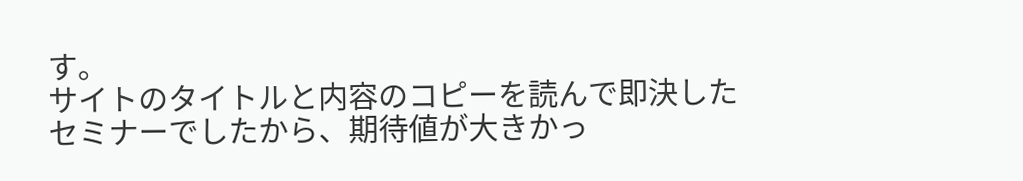す。
サイトのタイトルと内容のコピーを読んで即決したセミナーでしたから、期待値が大きかっ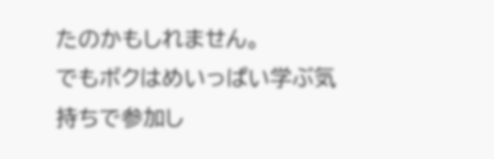たのかもしれません。
でもボクはめいっぱい学ぶ気持ちで参加し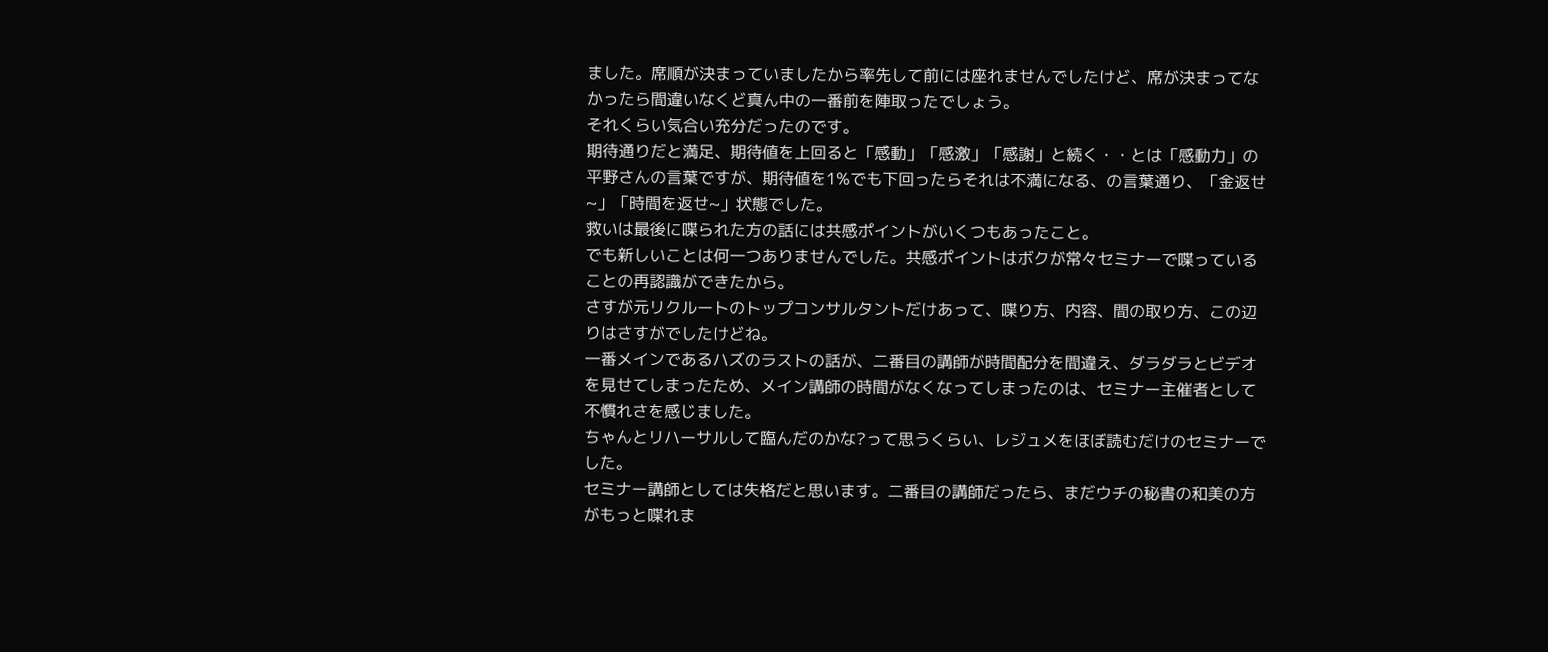ました。席順が決まっていましたから率先して前には座れませんでしたけど、席が決まってなかったら間違いなくど真ん中の一番前を陣取ったでしょう。
それくらい気合い充分だったのです。
期待通りだと満足、期待値を上回ると「感動」「感激」「感謝」と続く・・とは「感動力」の平野さんの言葉ですが、期待値を1%でも下回ったらそれは不満になる、の言葉通り、「金返せ~」「時間を返せ~」状態でした。
救いは最後に喋られた方の話には共感ポイントがいくつもあったこと。
でも新しいことは何一つありませんでした。共感ポイントはボクが常々セミナーで喋っていることの再認識ができたから。
さすが元リクルートのトップコンサルタントだけあって、喋り方、内容、間の取り方、この辺りはさすがでしたけどね。
一番メインであるハズのラストの話が、二番目の講師が時間配分を間違え、ダラダラとビデオを見せてしまったため、メイン講師の時間がなくなってしまったのは、セミナー主催者として不慣れさを感じました。
ちゃんとリハーサルして臨んだのかな?って思うくらい、レジュメをほぼ読むだけのセミナーでした。
セミナー講師としては失格だと思います。二番目の講師だったら、まだウチの秘書の和美の方がもっと喋れま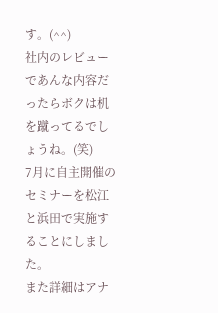す。(^^)
社内のレビューであんな内容だったらボクは机を蹴ってるでしょうね。(笑)
7月に自主開催のセミナーを松江と浜田で実施することにしました。
また詳細はアナ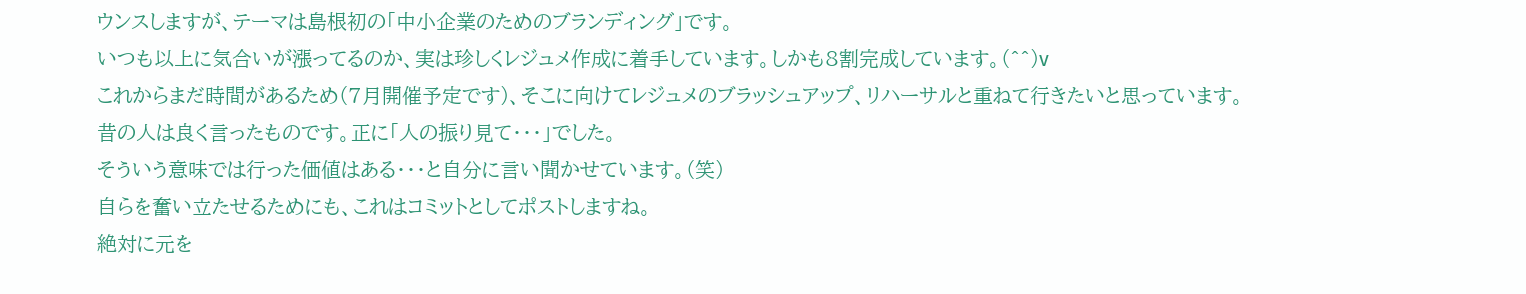ウンスしますが、テーマは島根初の「中小企業のためのブランディング」です。
いつも以上に気合いが漲ってるのか、実は珍しくレジュメ作成に着手しています。しかも8割完成しています。(^^)v
これからまだ時間があるため(7月開催予定です)、そこに向けてレジュメのブラッシュアップ、リハーサルと重ねて行きたいと思っています。
昔の人は良く言ったものです。正に「人の振り見て・・・」でした。
そういう意味では行った価値はある・・・と自分に言い聞かせています。(笑)
自らを奮い立たせるためにも、これはコミットとしてポストしますね。
絶対に元を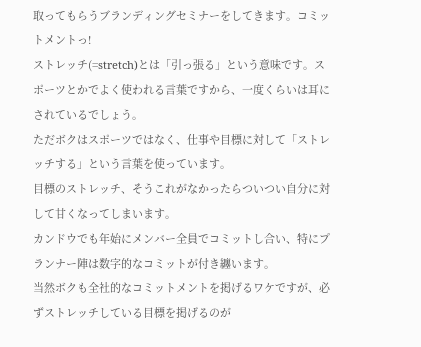取ってもらうブランディングセミナーをしてきます。コミットメントっ!
ストレッチ(=stretch)とは「引っ張る」という意味です。スポーツとかでよく使われる言葉ですから、一度くらいは耳にされているでしょう。
ただボクはスポーツではなく、仕事や目標に対して「ストレッチする」という言葉を使っています。
目標のストレッチ、そうこれがなかったらついつい自分に対して甘くなってしまいます。
カンドウでも年始にメンバー全員でコミットし合い、特にプランナー陣は数字的なコミットが付き纏います。
当然ボクも全社的なコミットメントを掲げるワケですが、必ずストレッチしている目標を掲げるのが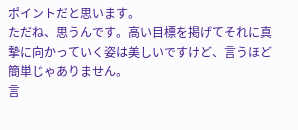ポイントだと思います。
ただね、思うんです。高い目標を掲げてそれに真摯に向かっていく姿は美しいですけど、言うほど簡単じゃありません。
言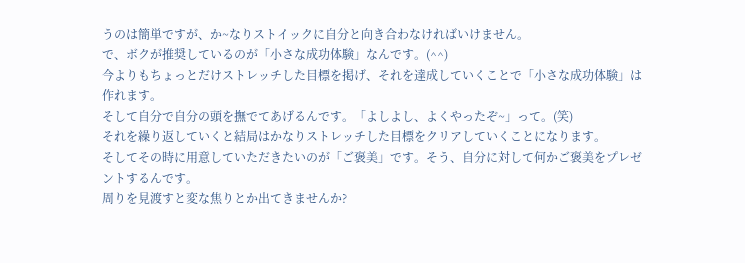うのは簡単ですが、か~なりストイックに自分と向き合わなければいけません。
で、ボクが推奨しているのが「小さな成功体験」なんです。(^^)
今よりもちょっとだけストレッチした目標を掲げ、それを達成していくことで「小さな成功体験」は作れます。
そして自分で自分の頭を撫でてあげるんです。「よしよし、よくやったぞ~」って。(笑)
それを繰り返していくと結局はかなりストレッチした目標をクリアしていくことになります。
そしてその時に用意していただきたいのが「ご褒美」です。そう、自分に対して何かご褒美をプレゼントするんです。
周りを見渡すと変な焦りとか出てきませんか?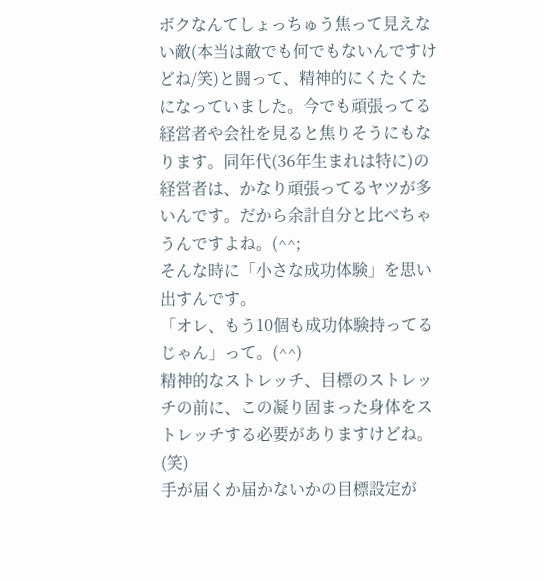ボクなんてしょっちゅう焦って見えない敵(本当は敵でも何でもないんですけどね/笑)と闘って、精神的にくたくたになっていました。今でも頑張ってる経営者や会社を見ると焦りそうにもなります。同年代(36年生まれは特に)の経営者は、かなり頑張ってるヤツが多いんです。だから余計自分と比べちゃうんですよね。(^^;
そんな時に「小さな成功体験」を思い出すんです。
「オレ、もう10個も成功体験持ってるじゃん」って。(^^)
精神的なストレッチ、目標のストレッチの前に、この凝り固まった身体をストレッチする必要がありますけどね。(笑)
手が届くか届かないかの目標設定が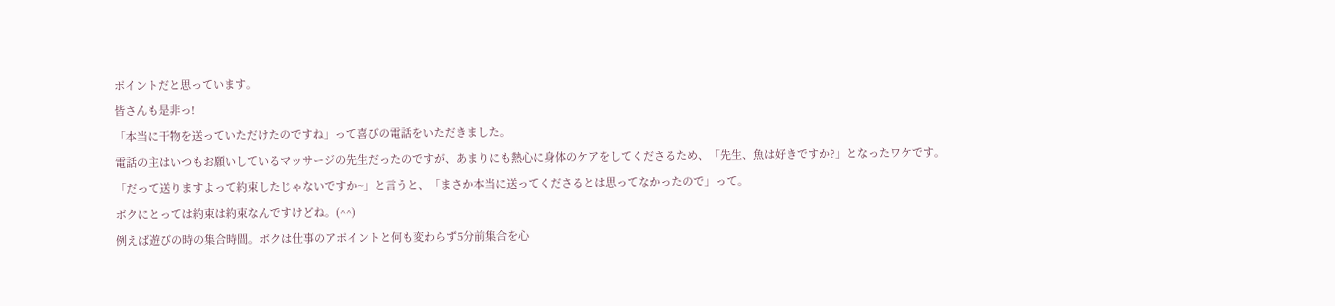ポイントだと思っています。
皆さんも是非っ!
「本当に干物を送っていただけたのですね」って喜びの電話をいただきました。
電話の主はいつもお願いしているマッサージの先生だったのですが、あまりにも熱心に身体のケアをしてくださるため、「先生、魚は好きですか?」となったワケです。
「だって送りますよって約束したじゃないですか~」と言うと、「まさか本当に送ってくださるとは思ってなかったので」って。
ボクにとっては約束は約束なんですけどね。(^^)
例えば遊びの時の集合時間。ボクは仕事のアポイントと何も変わらず5分前集合を心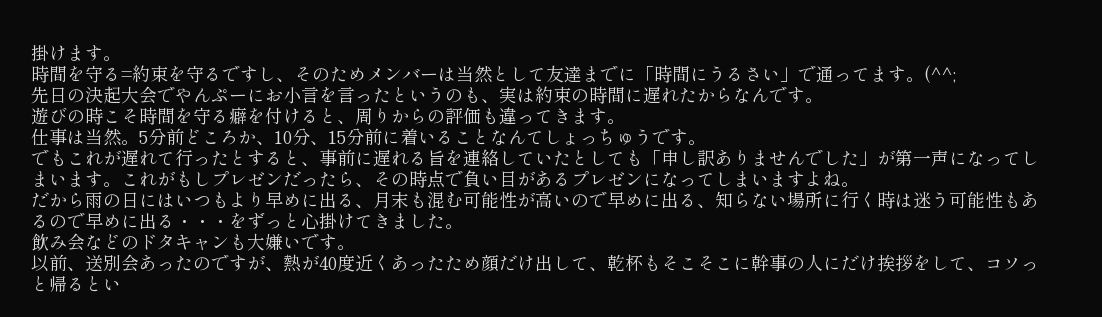掛けます。
時間を守る=約束を守るですし、そのためメンバーは当然として友達までに「時間にうるさい」で通ってます。(^^;
先日の決起大会でやんぷーにお小言を言ったというのも、実は約束の時間に遅れたからなんです。
遊びの時こそ時間を守る癖を付けると、周りからの評価も違ってきます。
仕事は当然。5分前どころか、10分、15分前に着いることなんてしょっちゅうです。
でもこれが遅れて行ったとすると、事前に遅れる旨を連絡していたとしても「申し訳ありませんでした」が第一声になってしまいます。これがもしプレゼンだったら、その時点で負い目があるプレゼンになってしまいますよね。
だから雨の日にはいつもより早めに出る、月末も混む可能性が高いので早めに出る、知らない場所に行く時は迷う可能性もあるので早めに出る・・・をずっと心掛けてきました。
飲み会などのドタキャンも大嫌いです。
以前、送別会あったのですが、熱が40度近くあったため顔だけ出して、乾杯もそこそこに幹事の人にだけ挨拶をして、コソっと帰るとい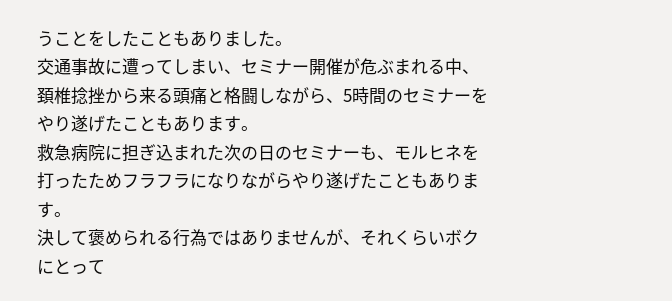うことをしたこともありました。
交通事故に遭ってしまい、セミナー開催が危ぶまれる中、頚椎捻挫から来る頭痛と格闘しながら、5時間のセミナーをやり遂げたこともあります。
救急病院に担ぎ込まれた次の日のセミナーも、モルヒネを打ったためフラフラになりながらやり遂げたこともあります。
決して褒められる行為ではありませんが、それくらいボクにとって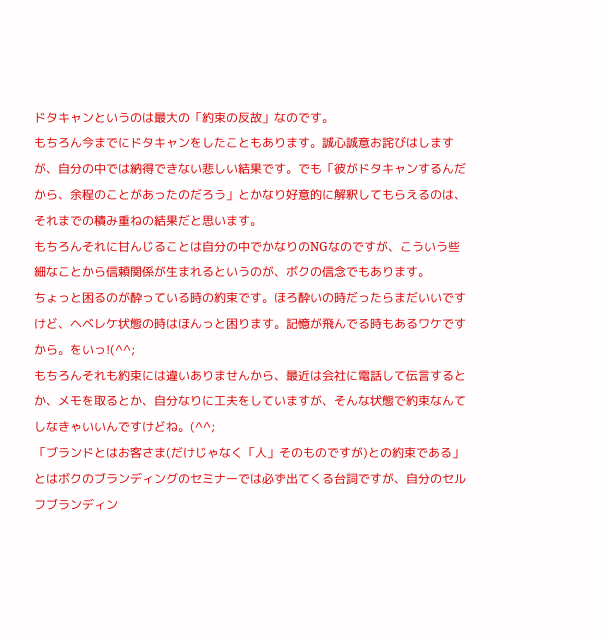ドタキャンというのは最大の「約束の反故」なのです。
もちろん今までにドタキャンをしたこともあります。誠心誠意お詫びはしますが、自分の中では納得できない悲しい結果です。でも「彼がドタキャンするんだから、余程のことがあったのだろう」とかなり好意的に解釈してもらえるのは、それまでの積み重ねの結果だと思います。
もちろんそれに甘んじることは自分の中でかなりのNGなのですが、こういう些細なことから信頼関係が生まれるというのが、ボクの信念でもあります。
ちょっと困るのが酔っている時の約束です。ほろ酔いの時だったらまだいいですけど、ヘベレケ状態の時はほんっと困ります。記憶が飛んでる時もあるワケですから。をいっ!(^^;
もちろんそれも約束には違いありませんから、最近は会社に電話して伝言するとか、メモを取るとか、自分なりに工夫をしていますが、そんな状態で約束なんてしなきゃいいんですけどね。(^^;
「ブランドとはお客さま(だけじゃなく「人」そのものですが)との約束である」とはボクのブランディングのセミナーでは必ず出てくる台詞ですが、自分のセルフブランディン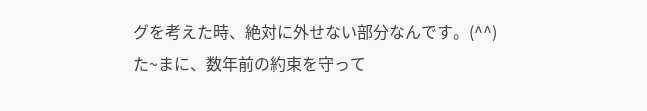グを考えた時、絶対に外せない部分なんです。(^^)
た~まに、数年前の約束を守って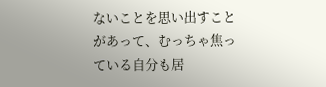ないことを思い出すことがあって、むっちゃ焦っている自分も居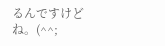るんですけどね。(^^;